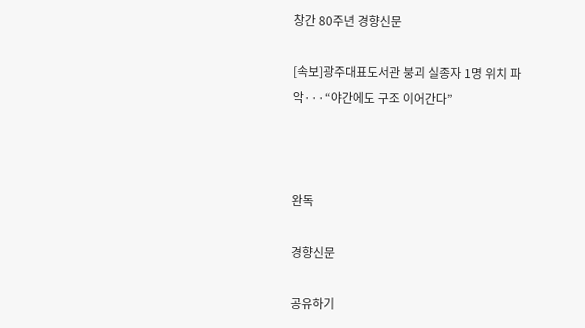창간 80주년 경향신문

[속보]광주대표도서관 붕괴 실종자 1명 위치 파악···“야간에도 구조 이어간다”



완독

경향신문

공유하기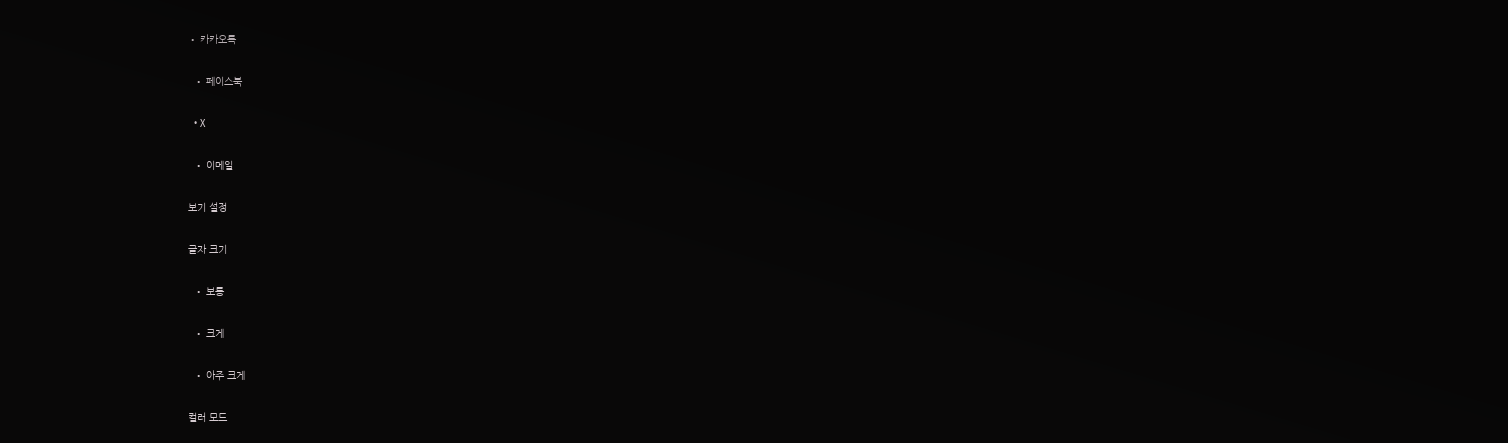• 카카오톡

  • 페이스북

  • X

  • 이메일

보기 설정

글자 크기

  • 보통

  • 크게

  • 아주 크게

컬러 모드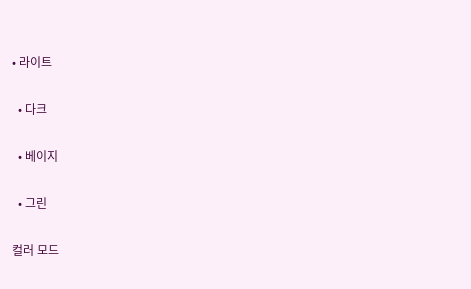• 라이트

  • 다크

  • 베이지

  • 그린

컬러 모드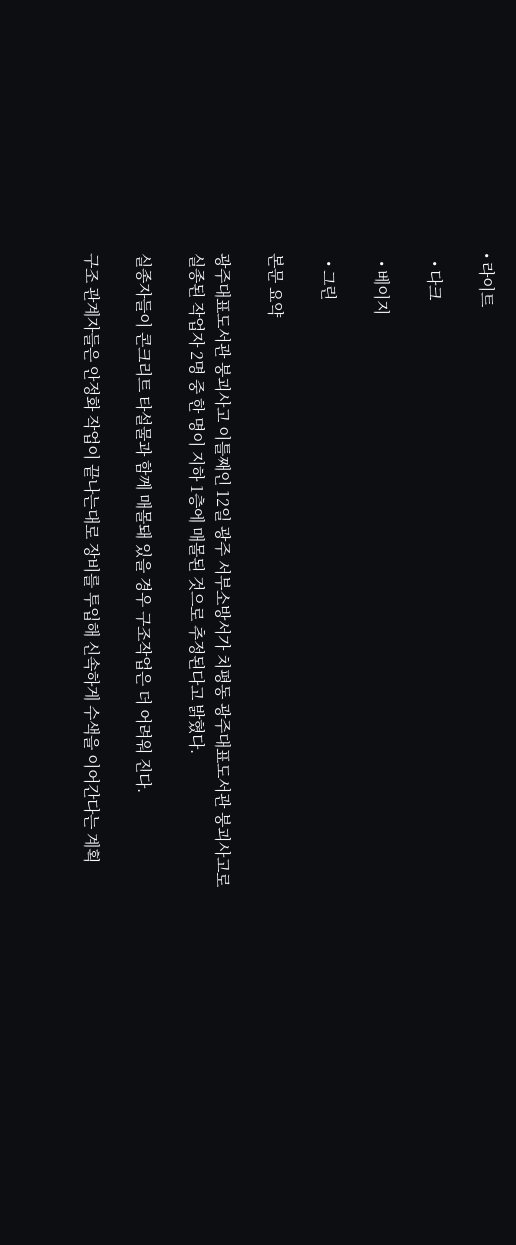• 라이트

  • 다크

  • 베이지

  • 그린

본문 요약

광주대표도서관 붕괴사고 이틀째인 12일 광주 서부소방서가 치평동 광주대표도서관 붕괴사고로 실종된 작업자 2명 중 한 명이 지하 1층에 매몰된 것으로 추정된다고 밝혔다.

실종자들이 콘크리트 타설물과 함께 매몰돼 있을 경우 구조작업은 더 어려워 진다.

구조 관계자들은 안정화 작업이 끝나는대로 장비를 투입해 신속하게 수색을 이어간다는 계획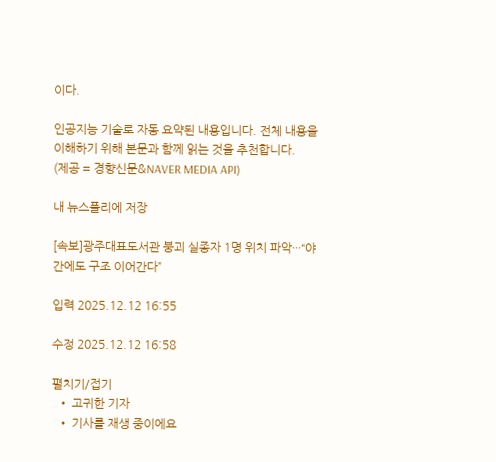이다.

인공지능 기술로 자동 요약된 내용입니다. 전체 내용을 이해하기 위해 본문과 함께 읽는 것을 추천합니다.
(제공 = 경향신문&NAVER MEDIA API)

내 뉴스플리에 저장

[속보]광주대표도서관 붕괴 실종자 1명 위치 파악···“야간에도 구조 이어간다”

입력 2025.12.12 16:55

수정 2025.12.12 16:58

펼치기/접기
  • 고귀한 기자
  • 기사를 재생 중이에요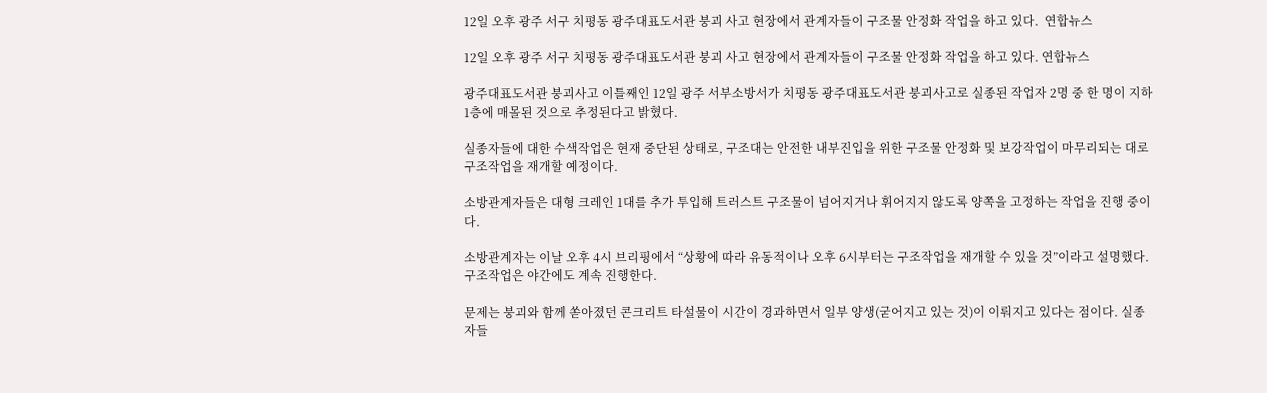12일 오후 광주 서구 치평동 광주대표도서관 붕괴 사고 현장에서 관계자들이 구조물 안정화 작업을 하고 있다.  연합뉴스

12일 오후 광주 서구 치평동 광주대표도서관 붕괴 사고 현장에서 관계자들이 구조물 안정화 작업을 하고 있다. 연합뉴스

광주대표도서관 붕괴사고 이틀째인 12일 광주 서부소방서가 치평동 광주대표도서관 붕괴사고로 실종된 작업자 2명 중 한 명이 지하 1층에 매몰된 것으로 추정된다고 밝혔다.

실종자들에 대한 수색작업은 현재 중단된 상태로, 구조대는 안전한 내부진입을 위한 구조물 안정화 및 보강작업이 마무리되는 대로 구조작업을 재개할 예정이다.

소방관계자들은 대형 크레인 1대를 추가 투입해 트러스트 구조물이 넘어지거나 휘어지지 않도록 양쪽을 고정하는 작업을 진행 중이다.

소방관계자는 이날 오후 4시 브리핑에서 “상황에 따라 유동적이나 오후 6시부터는 구조작업을 재개할 수 있을 것”이라고 설명했다. 구조작업은 야간에도 계속 진행한다.

문제는 붕괴와 함께 쏟아졌던 콘크리트 타설물이 시간이 경과하면서 일부 양생(굳어지고 있는 것)이 이뤄지고 있다는 점이다. 실종자들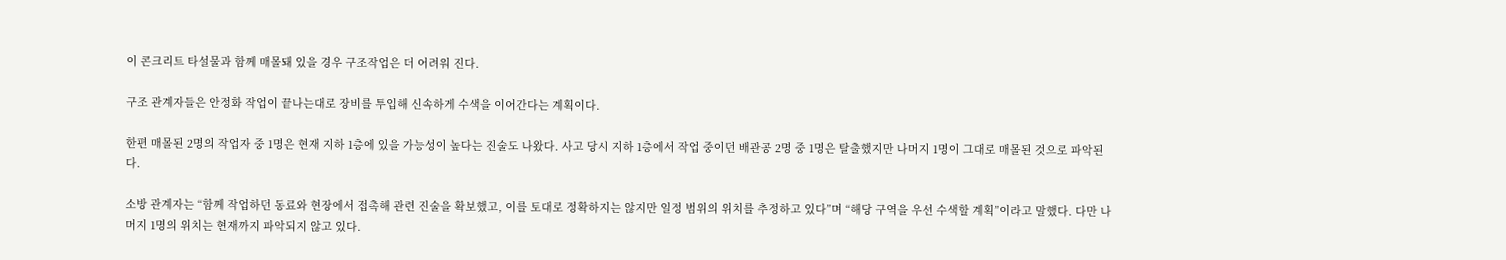이 콘크리트 타설물과 함께 매몰돼 있을 경우 구조작업은 더 어려워 진다.

구조 관계자들은 안정화 작업이 끝나는대로 장비를 투입해 신속하게 수색을 이어간다는 계획이다.

한편 매몰된 2명의 작업자 중 1명은 현재 지하 1층에 있을 가능성이 높다는 진술도 나왔다. 사고 당시 지하 1층에서 작업 중이던 배관공 2명 중 1명은 탈출했지만 나머지 1명이 그대로 매몰된 것으로 파악된다.

소방 관계자는 “함께 작업하던 동료와 현장에서 접촉해 관련 진술을 확보했고, 이를 토대로 정확하지는 않지만 일정 범위의 위치를 추정하고 있다”며 “해당 구역을 우선 수색할 계획”이라고 말했다. 다만 나머지 1명의 위치는 현재까지 파악되지 않고 있다.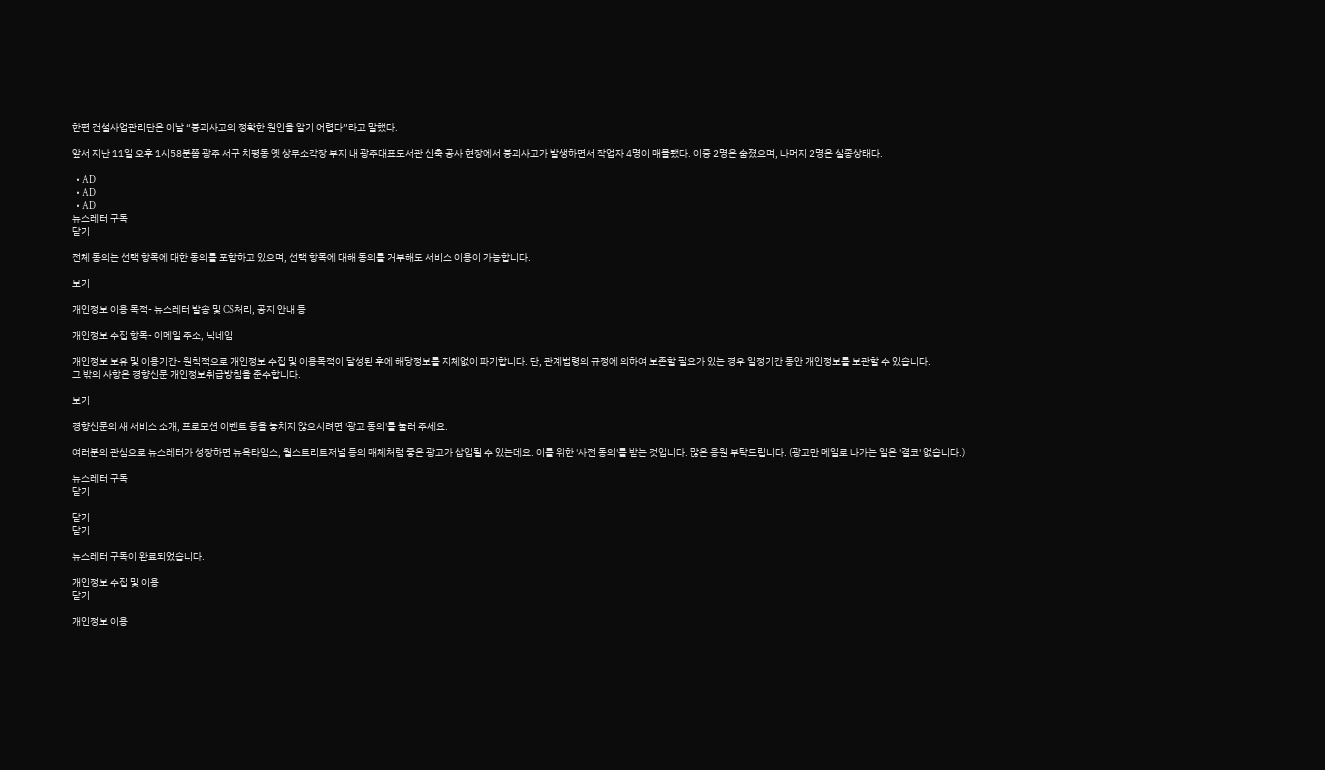한편 건설사업관리단은 이날 “붕괴사고의 정확한 원인을 알기 어렵다”라고 말했다.

앞서 지난 11일 오후 1시58분쯤 광주 서구 치평동 옛 상무소각장 부지 내 광주대표도서관 신축 공사 현장에서 붕괴사고가 발생하면서 작업자 4명이 매몰됐다. 이중 2명은 숨졌으며, 나머지 2명은 실종상태다.

  • AD
  • AD
  • AD
뉴스레터 구독
닫기

전체 동의는 선택 항목에 대한 동의를 포함하고 있으며, 선택 항목에 대해 동의를 거부해도 서비스 이용이 가능합니다.

보기

개인정보 이용 목적- 뉴스레터 발송 및 CS처리, 공지 안내 등

개인정보 수집 항목- 이메일 주소, 닉네임

개인정보 보유 및 이용기간- 원칙적으로 개인정보 수집 및 이용목적이 달성된 후에 해당정보를 지체없이 파기합니다. 단, 관계법령의 규정에 의하여 보존할 필요가 있는 경우 일정기간 동안 개인정보를 보관할 수 있습니다.
그 밖의 사항은 경향신문 개인정보취급방침을 준수합니다.

보기

경향신문의 새 서비스 소개, 프로모션 이벤트 등을 놓치지 않으시려면 '광고 동의'를 눌러 주세요.

여러분의 관심으로 뉴스레터가 성장하면 뉴욕타임스, 월스트리트저널 등의 매체처럼 좋은 광고가 삽입될 수 있는데요. 이를 위한 '사전 동의'를 받는 것입니다. 많은 응원 부탁드립니다. (광고만 메일로 나가는 일은 '결코' 없습니다.)

뉴스레터 구독
닫기

닫기
닫기

뉴스레터 구독이 완료되었습니다.

개인정보 수집 및 이용
닫기

개인정보 이용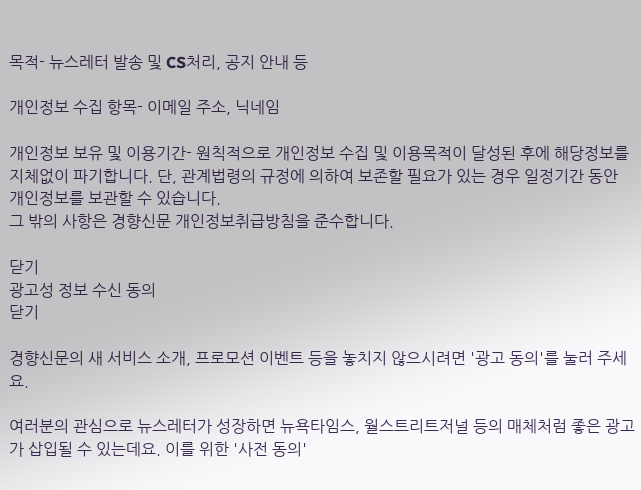목적- 뉴스레터 발송 및 CS처리, 공지 안내 등

개인정보 수집 항목- 이메일 주소, 닉네임

개인정보 보유 및 이용기간- 원칙적으로 개인정보 수집 및 이용목적이 달성된 후에 해당정보를 지체없이 파기합니다. 단, 관계법령의 규정에 의하여 보존할 필요가 있는 경우 일정기간 동안 개인정보를 보관할 수 있습니다.
그 밖의 사항은 경향신문 개인정보취급방침을 준수합니다.

닫기
광고성 정보 수신 동의
닫기

경향신문의 새 서비스 소개, 프로모션 이벤트 등을 놓치지 않으시려면 '광고 동의'를 눌러 주세요.

여러분의 관심으로 뉴스레터가 성장하면 뉴욕타임스, 월스트리트저널 등의 매체처럼 좋은 광고가 삽입될 수 있는데요. 이를 위한 '사전 동의'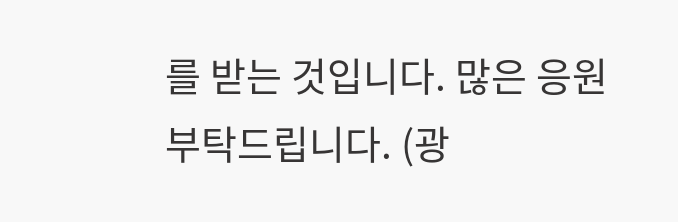를 받는 것입니다. 많은 응원 부탁드립니다. (광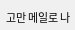고만 메일로 나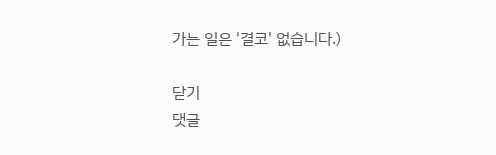가는 일은 '결코' 없습니다.)

닫기
댓글